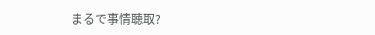まるで事情聴取?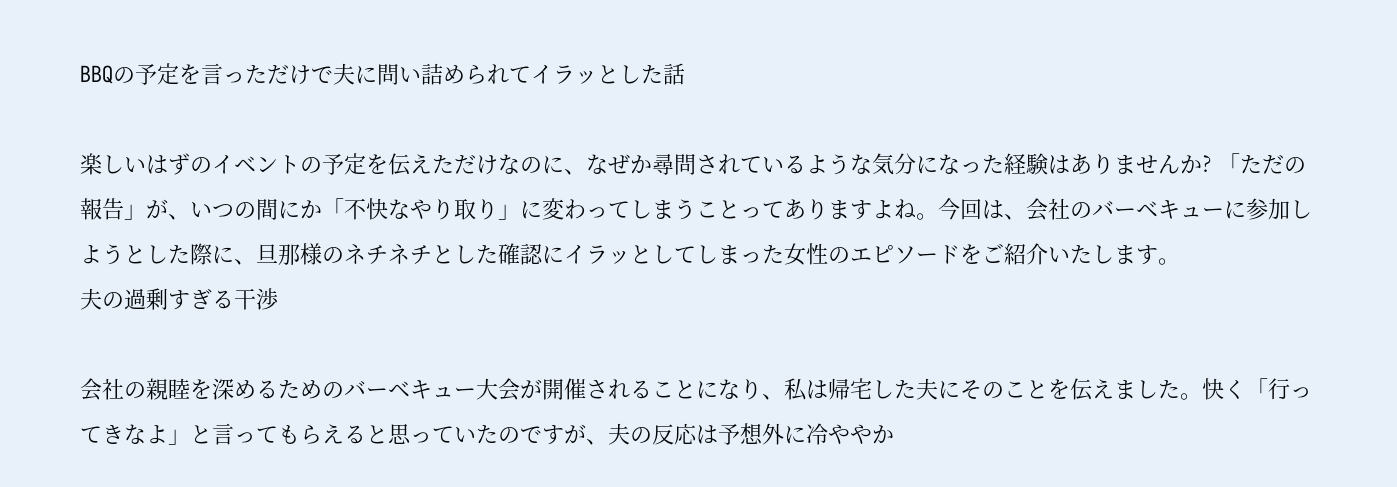BBQの予定を言っただけで夫に問い詰められてイラッとした話

楽しいはずのイベントの予定を伝えただけなのに、なぜか尋問されているような気分になった経験はありませんか? 「ただの報告」が、いつの間にか「不快なやり取り」に変わってしまうことってありますよね。今回は、会社のバーベキューに参加しようとした際に、旦那様のネチネチとした確認にイラッとしてしまった女性のエピソードをご紹介いたします。
夫の過剰すぎる干渉

会社の親睦を深めるためのバーベキュー大会が開催されることになり、私は帰宅した夫にそのことを伝えました。快く「行ってきなよ」と言ってもらえると思っていたのですが、夫の反応は予想外に冷ややか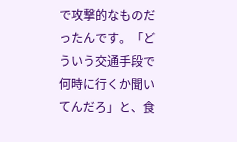で攻撃的なものだったんです。「どういう交通手段で何時に行くか聞いてんだろ」と、食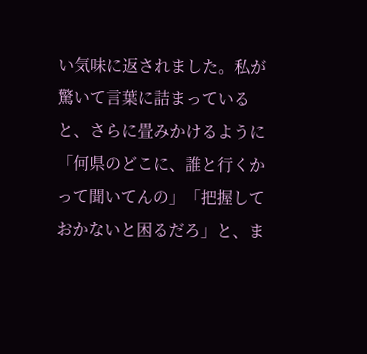い気味に返されました。私が驚いて言葉に詰まっていると、さらに畳みかけるように「何県のどこに、誰と行くかって聞いてんの」「把握しておかないと困るだろ」と、ま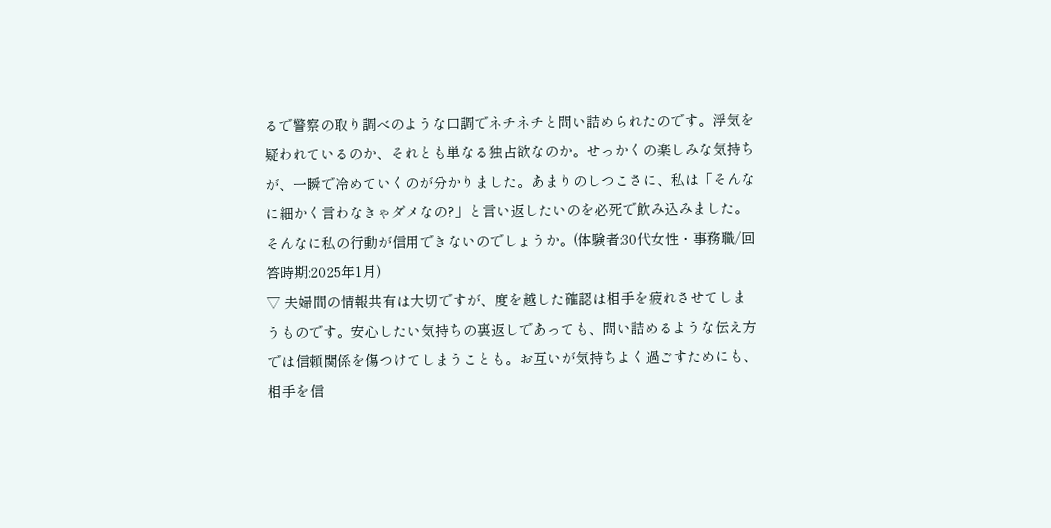るで警察の取り調べのような口調でネチネチと問い詰められたのです。浮気を疑われているのか、それとも単なる独占欲なのか。せっかくの楽しみな気持ちが、一瞬で冷めていくのが分かりました。あまりのしつこさに、私は「そんなに細かく言わなきゃダメなの?」と言い返したいのを必死で飲み込みました。そんなに私の行動が信用できないのでしょうか。(体験者:30代女性・事務職/回答時期:2025年1月)
▽ 夫婦間の情報共有は大切ですが、度を越した確認は相手を疲れさせてしまうものです。安心したい気持ちの裏返しであっても、問い詰めるような伝え方では信頼関係を傷つけてしまうことも。お互いが気持ちよく過ごすためにも、相手を信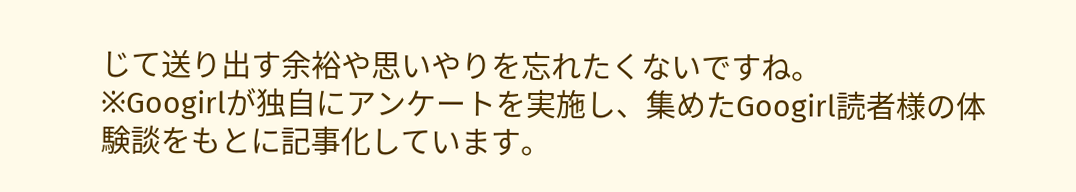じて送り出す余裕や思いやりを忘れたくないですね。
※Googirlが独自にアンケートを実施し、集めたGoogirl読者様の体験談をもとに記事化しています。